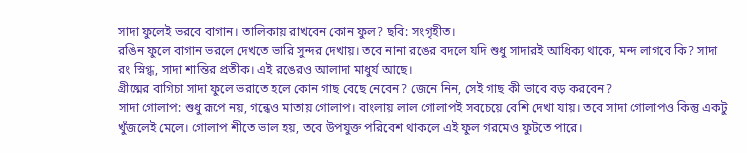সাদা ফুলেই ভরবে বাগান। তালিকায় রাখবেন কোন ফুল? ছবি: সংগৃহীত।
রঙিন ফুলে বাগান ভরলে দেখতে ভারি সুন্দর দেখায়। তবে নানা রঙের বদলে যদি শুধু সাদারই আধিক্য থাকে, মন্দ লাগবে কি? সাদা রং স্নিগ্ধ, সাদা শান্তির প্রতীক। এই রঙেরও আলাদা মাধুর্য আছে।
গ্রীষ্মের বাগিচা সাদা ফুলে ভরাতে হলে কোন গাছ বেছে নেবেন? জেনে নিন, সেই গাছ কী ভাবে বড় করবেন?
সাদা গোলাপ: শুধু রূপে নয়, গন্ধেও মাতায় গোলাপ। বাংলায় লাল গোলাপই সবচেয়ে বেশি দেখা যায়। তবে সাদা গোলাপও কিন্তু একটু খুঁজলেই মেলে। গোলাপ শীতে ভাল হয়, তবে উপযুক্ত পরিবেশ থাকলে এই ফুল গরমেও ফুটতে পারে।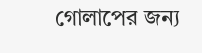গোলাপের জন্য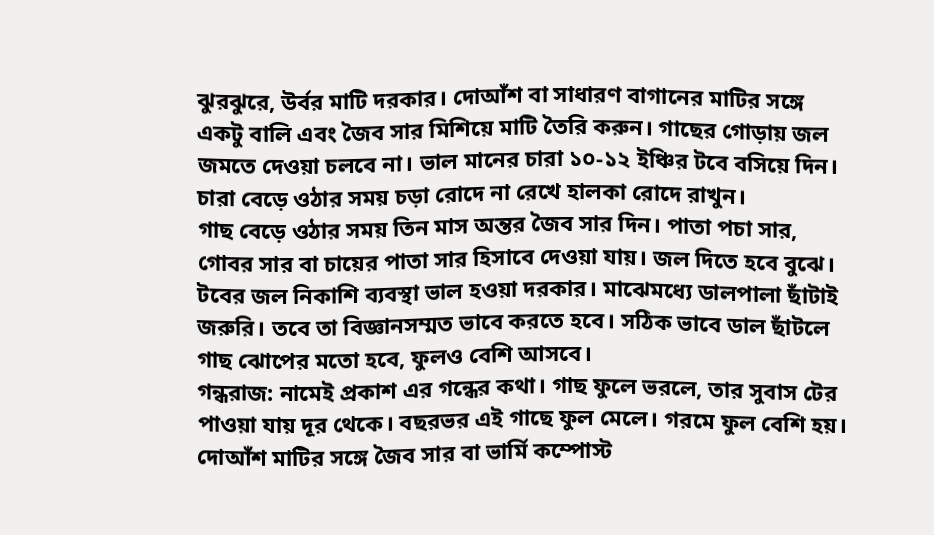ঝুরঝুরে, উর্বর মাটি দরকার। দোআঁশ বা সাধারণ বাগানের মাটির সঙ্গে একটু বালি এবং জৈব সার মিশিয়ে মাটি তৈরি করুন। গাছের গোড়ায় জল জমতে দেওয়া চলবে না। ভাল মানের চারা ১০-১২ ইঞ্চির টবে বসিয়ে দিন। চারা বেড়ে ওঠার সময় চড়া রোদে না রেখে হালকা রোদে রাখুন।
গাছ বেড়ে ওঠার সময় তিন মাস অন্তর জৈব সার দিন। পাতা পচা সার, গোবর সার বা চায়ের পাতা সার হিসাবে দেওয়া যায়। জল দিতে হবে বুঝে। টবের জল নিকাশি ব্যবস্থা ভাল হওয়া দরকার। মাঝেমধ্যে ডালপালা ছাঁটাই জরুরি। তবে তা বিজ্ঞানসম্মত ভাবে করতে হবে। সঠিক ভাবে ডাল ছাঁটলে গাছ ঝোপের মতো হবে, ফুলও বেশি আসবে।
গন্ধরাজ: নামেই প্রকাশ এর গন্ধের কথা। গাছ ফুলে ভরলে, তার সুবাস টের পাওয়া যায় দূর থেকে। বছরভর এই গাছে ফুল মেলে। গরমে ফুল বেশি হয়। দোআঁশ মাটির সঙ্গে জৈব সার বা ভার্মি কম্পোস্ট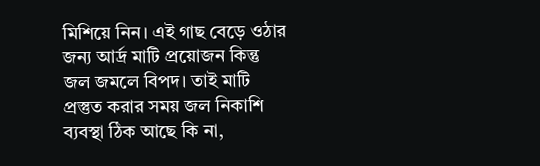মিশিয়ে নিন। এই গাছ বেড়ে ওঠার জন্য আর্দ্র মাটি প্রয়োজন কিন্তু জল জমলে বিপদ। তাই মাটি প্রস্তুত করার সময় জল নিকাশি ব্যবস্থা ঠিক আছে কি না,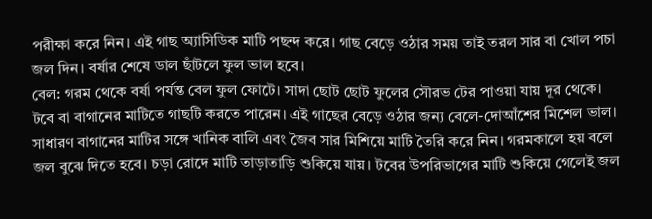পরীক্ষা করে নিন। এই গাছ অ্যাসিডিক মাটি পছন্দ করে। গাছ বেড়ে ওঠার সময় তাই তরল সার বা খোল পচা জল দিন। বর্ষার শেষে ডাল ছাঁটলে ফুল ভাল হবে।
বেল: গরম থেকে বর্ষা পর্যন্ত বেল ফুল ফোটে। সাদা ছোট ছোট ফুলের সৌরভ টের পাওয়া যায় দূর থেকে। টবে বা বাগানের মাটিতে গাছটি করতে পারেন। এই গাছের বেড়ে ওঠার জন্য বেলে-দোআঁশের মিশেল ভাল। সাধারণ বাগানের মাটির সঙ্গে খানিক বালি এবং জৈব সার মিশিয়ে মাটি তৈরি করে নিন। গরমকালে হয় বলে জল বুঝে দিতে হবে। চড়া রোদে মাটি তাড়াতাড়ি শুকিয়ে যায়। টবের উপরিভাগের মাটি শুকিয়ে গেলেই জল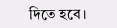দিতে হবে।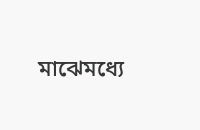মাঝেমধ্যে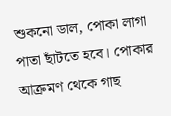শুকনো ডাল, পোকা লাগা পাতা ছাঁটতে হবে। পোকার আক্রমণ থেকে গাছ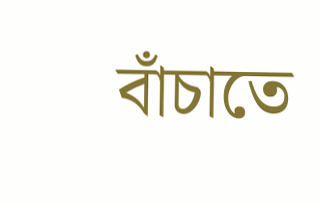বাঁচাতে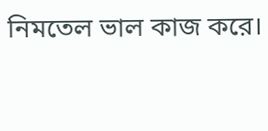নিমতেল ভাল কাজ করে।